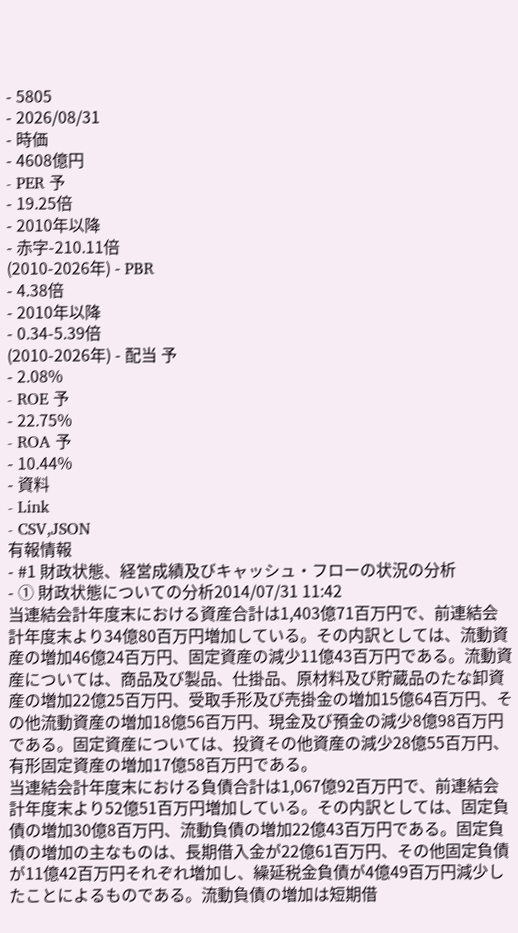- 5805
- 2026/08/31
- 時価
- 4608億円
- PER 予
- 19.25倍
- 2010年以降
- 赤字-210.11倍
(2010-2026年) - PBR
- 4.38倍
- 2010年以降
- 0.34-5.39倍
(2010-2026年) - 配当 予
- 2.08%
- ROE 予
- 22.75%
- ROA 予
- 10.44%
- 資料
- Link
- CSV,JSON
有報情報
- #1 財政状態、経営成績及びキャッシュ・フローの状況の分析
- ① 財政状態についての分析2014/07/31 11:42
当連結会計年度末における資産合計は1,403億71百万円で、前連結会計年度末より34億80百万円増加している。その内訳としては、流動資産の増加46億24百万円、固定資産の減少11億43百万円である。流動資産については、商品及び製品、仕掛品、原材料及び貯蔵品のたな卸資産の増加22億25百万円、受取手形及び売掛金の増加15億64百万円、その他流動資産の増加18億56百万円、現金及び預金の減少8億98百万円である。固定資産については、投資その他資産の減少28億55百万円、有形固定資産の増加17億58百万円である。
当連結会計年度末における負債合計は1,067億92百万円で、前連結会計年度末より52億51百万円増加している。その内訳としては、固定負債の増加30億8百万円、流動負債の増加22億43百万円である。固定負債の増加の主なものは、長期借入金が22億61百万円、その他固定負債が11億42百万円それぞれ増加し、繰延税金負債が4億49百万円減少したことによるものである。流動負債の増加は短期借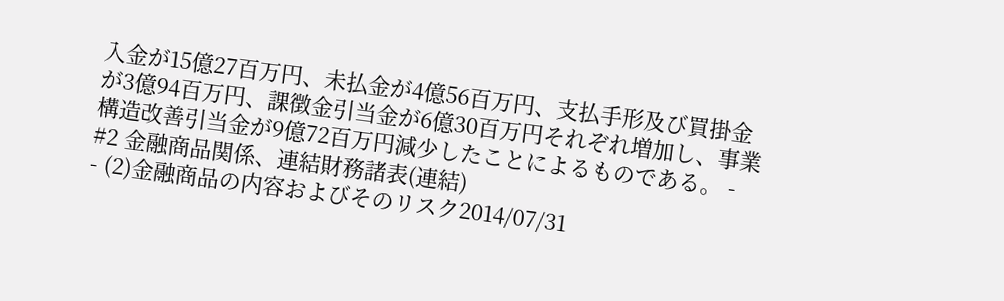入金が15億27百万円、未払金が4億56百万円、支払手形及び買掛金が3億94百万円、課徴金引当金が6億30百万円それぞれ増加し、事業構造改善引当金が9億72百万円減少したことによるものである。 - #2 金融商品関係、連結財務諸表(連結)
- (2)金融商品の内容およびそのリスク2014/07/31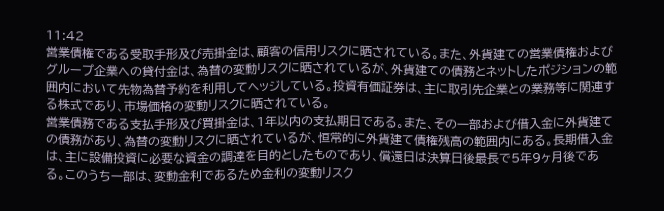11:42
営業債権である受取手形及び売掛金は、顧客の信用リスクに晒されている。また、外貨建ての営業債権およびグループ企業への貸付金は、為替の変動リスクに晒されているが、外貨建ての債務とネットしたポジションの範囲内において先物為替予約を利用してヘッジしている。投資有価証券は、主に取引先企業との業務等に関連する株式であり、市場価格の変動リスクに晒されている。
営業債務である支払手形及び買掛金は、1年以内の支払期日である。また、その一部および借入金に外貨建ての債務があり、為替の変動リスクに晒されているが、恒常的に外貨建て債権残高の範囲内にある。長期借入金は、主に設備投資に必要な資金の調達を目的としたものであり、償還日は決算日後最長で5年9ヶ月後である。このうち一部は、変動金利であるため金利の変動リスク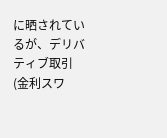に晒されているが、デリバティブ取引(金利スワ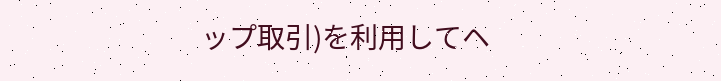ップ取引)を利用してヘ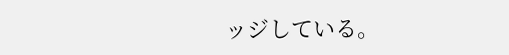ッジしている。